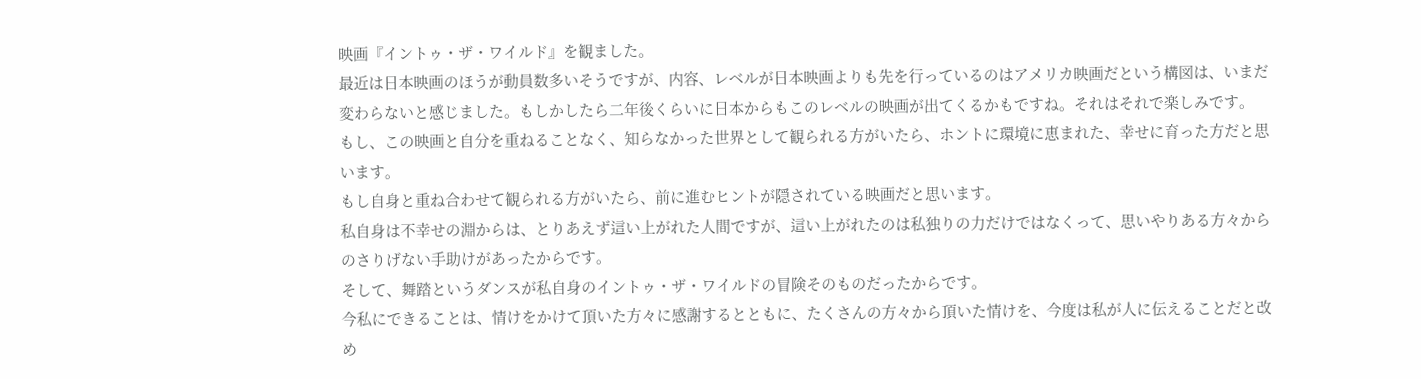映画『イントゥ・ザ・ワイルド』を観ました。
最近は日本映画のほうが動員数多いそうですが、内容、レベルが日本映画よりも先を行っているのはアメリカ映画だという構図は、いまだ変わらないと感じました。もしかしたら二年後くらいに日本からもこのレベルの映画が出てくるかもですね。それはそれで楽しみです。
もし、この映画と自分を重ねることなく、知らなかった世界として観られる方がいたら、ホントに環境に恵まれた、幸せに育った方だと思います。
もし自身と重ね合わせて観られる方がいたら、前に進むヒントが隠されている映画だと思います。
私自身は不幸せの淵からは、とりあえず這い上がれた人間ですが、這い上がれたのは私独りの力だけではなくって、思いやりある方々からのさりげない手助けがあったからです。
そして、舞踏というダンスが私自身のイントゥ・ザ・ワイルドの冒険そのものだったからです。
今私にできることは、情けをかけて頂いた方々に感謝するとともに、たくさんの方々から頂いた情けを、今度は私が人に伝えることだと改め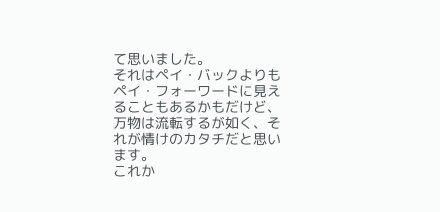て思いました。
それはペイ・バックよりもペイ・フォーワードに見えることもあるかもだけど、万物は流転するが如く、それが情けのカタチだと思います。
これか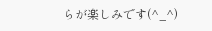らが楽しみです(^_^)